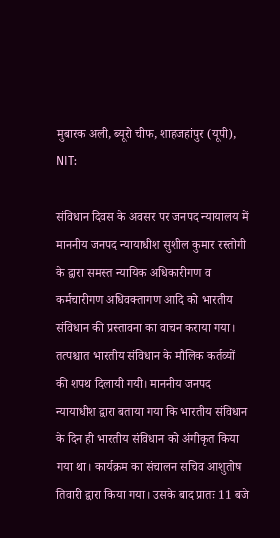मुबारक अली, ब्यूरो चीफ, शाहजहांपुर (यूपी), NIT:

संविधान दिवस के अवसर पर जनपद न्यायालय में माननीय जनपद न्यायाधीश सुशील कुमार रस्तोगी के द्वारा समस्त न्यायिक अधिकारीगण व कर्मचारीगण अधिवक्तागण आदि को भारतीय संविधान की प्रस्तावना का वाचन कराया गया। तत्पश्चात भारतीय संविधान के मौलिक कर्तव्यों की शपथ दिलायी गयी। माननीय जनपद न्यायाधीश द्वारा बताया गया कि भारतीय संविधान के दिन ही भारतीय संविधान को अंगीकृत किया गया था। कार्यक्रम का संचालन सचिव आशुतोष तिवारी द्वारा किया गया। उसके बाद प्रातः 11 बजे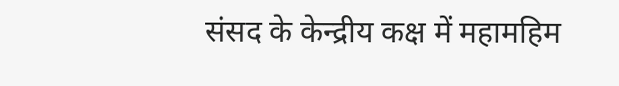संसद के केन्द्रीय कक्ष में महामहिम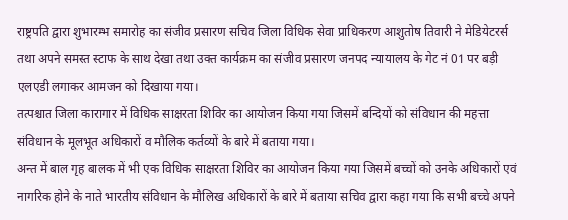राष्ट्रपति द्वारा शुभारम्भ समारोह का संजीव प्रसारण सचिव जिला विधिक सेवा प्राधिकरण आशुतोष तिवारी ने मेडियेटरर्स तथा अपने समस्त स्टाफ के साथ देखा तथा उक्त कार्यक्रम का संजीव प्रसारण जनपद न्यायालय के गेट नं 01 पर बड़ी एलएडी लगाकर आमजन को दिखाया गया।
तत्पश्चात जिला कारागार में विधिक साक्षरता शिविर का आयोजन किया गया जिसमें बन्दियों को संविधान की महत्ता संविधान के मूलभूत अधिकारों व मौलिक कर्तव्यों के बारे में बताया गया।
अन्त में बाल गृह बालक में भी एक विधिक साक्षरता शिविर का आयोजन किया गया जिसमें बच्चों को उनके अधिकारों एवं नागरिक होने के नाते भारतीय संविधान के मौलिख अधिकारों के बारे में बताया सचिव द्वारा कहा गया कि सभी बच्चे अपने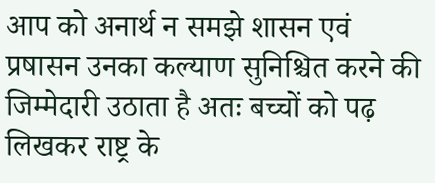आप को अनार्थ न समझे शासन एवं प्रषासन उनका कल्याण सुनिश्चित करने की जिम्मेदारी उठाता है अतः बच्चों को पढ़ लिखकर राष्ट्र के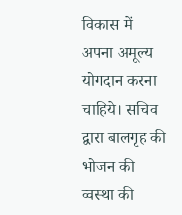विकास में अपना अमूल्य योगदान करना चाहिये। सचिव द्वारा बालगृह की भोजन की व्वस्था की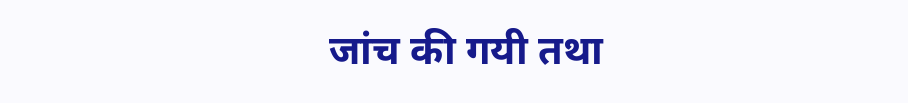जांच की गयी तथा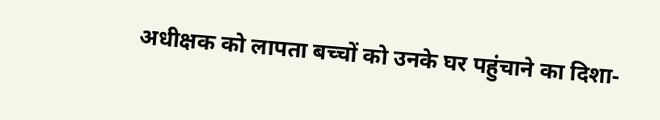अधीक्षक को लापता बच्चों को उनके घर पहुंचाने का दिशा-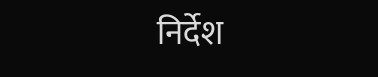निर्देश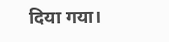दिया गया।